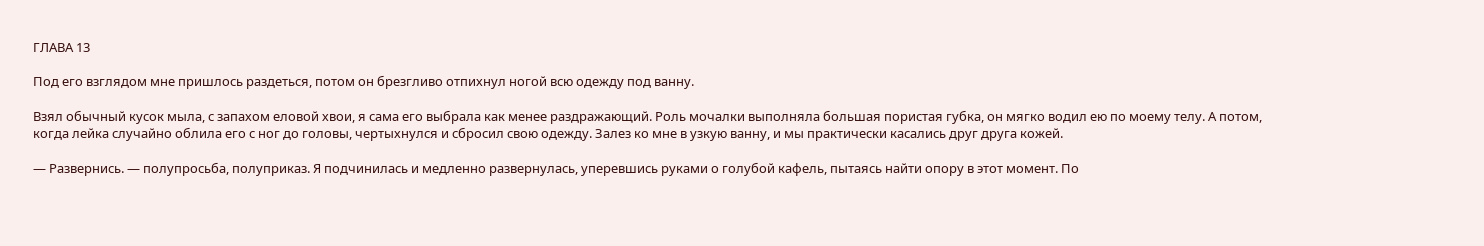ГЛАВА 13

Под его взглядом мне пришлось раздеться, потом он брезгливо отпихнул ногой всю одежду под ванну.

Взял обычный кусок мыла, с запахом еловой хвои, я сама его выбрала как менее раздражающий. Роль мочалки выполняла большая пористая губка, он мягко водил ею по моему телу. А потом, когда лейка случайно облила его с ног до головы, чертыхнулся и сбросил свою одежду. Залез ко мне в узкую ванну, и мы практически касались друг друга кожей.

— Развернись. — полупросьба, полуприказ. Я подчинилась и медленно развернулась, уперевшись руками о голубой кафель, пытаясь найти опору в этот момент. По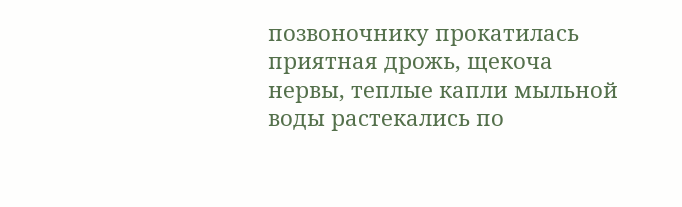позвоночнику прокатилась приятная дрожь, щекоча нервы, теплые капли мыльной воды растекались по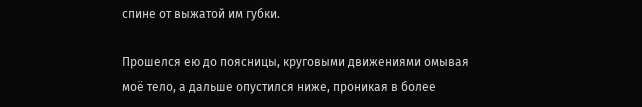спине от выжатой им губки.

Прошелся ею до поясницы, круговыми движениями омывая моё тело, а дальше опустился ниже, проникая в более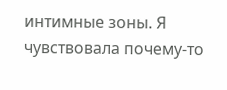интимные зоны. Я чувствовала почему-то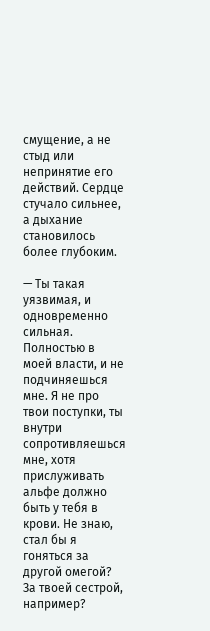смущение, а не стыд или непринятие его действий. Сердце стучало сильнее, а дыхание становилось более глубоким.

— Ты такая уязвимая, и одновременно сильная. Полностью в моей власти, и не подчиняешься мне. Я не про твои поступки, ты внутри сопротивляешься мне, хотя прислуживать альфе должно быть у тебя в крови. Не знаю, стал бы я гоняться за другой омегой? За твоей сестрой, например?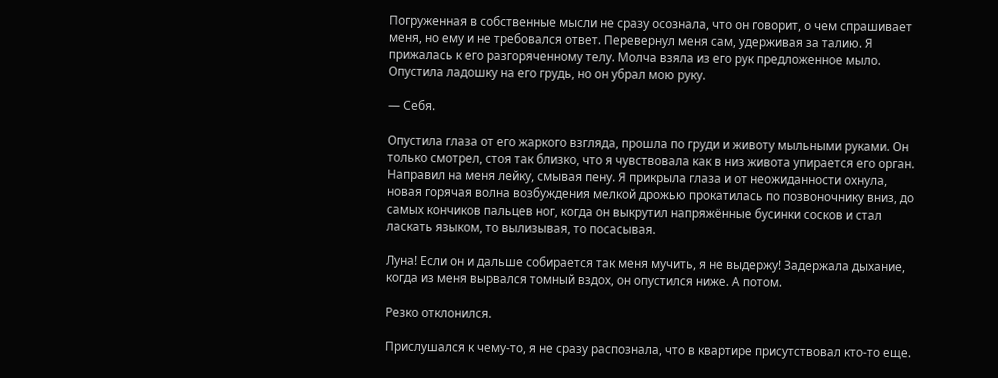Погруженная в собственные мысли не сразу осознала, что он говорит, о чем спрашивает меня, но ему и не требовался ответ. Перевернул меня сам, удерживая за талию. Я прижалась к его разгоряченному телу. Молча взяла из его рук предложенное мыло. Опустила ладошку на его грудь, но он убрал мою руку.

— Себя.

Опустила глаза от его жаркого взгляда, прошла по груди и животу мыльными руками. Он только смотрел, стоя так близко, что я чувствовала как в низ живота упирается его орган. Направил на меня лейку, смывая пену. Я прикрыла глаза и от неожиданности охнула, новая горячая волна возбуждения мелкой дрожью прокатилась по позвоночнику вниз, до самых кончиков пальцев ног, когда он выкрутил напряжённые бусинки сосков и стал ласкать языком, то вылизывая, то посасывая.

Луна! Если он и дальше собирается так меня мучить, я не выдержу! Задержала дыхание, когда из меня вырвался томный вздох, он опустился ниже. А потом.

Резко отклонился.

Прислушался к чему-то, я не сразу распознала, что в квартире присутствовал кто-то еще.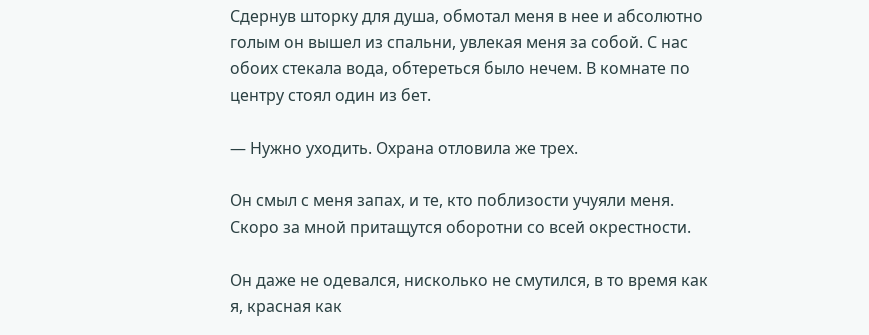Сдернув шторку для душа, обмотал меня в нее и абсолютно голым он вышел из спальни, увлекая меня за собой. С нас обоих стекала вода, обтереться было нечем. В комнате по центру стоял один из бет.

— Нужно уходить. Охрана отловила же трех.

Он смыл с меня запах, и те, кто поблизости учуяли меня. Скоро за мной притащутся оборотни со всей окрестности.

Он даже не одевался, нисколько не смутился, в то время как я, красная как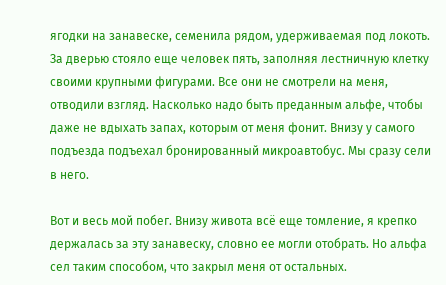ягодки на занавеске, семенила рядом, удерживаемая под локоть. За дверью стояло еще человек пять, заполняя лестничную клетку своими крупными фигурами. Все они не смотрели на меня, отводили взгляд. Насколько надо быть преданным альфе, чтобы даже не вдыхать запах, которым от меня фонит. Внизу у самого подъезда подъехал бронированный микроавтобус. Мы сразу сели в него.

Вот и весь мой побег. Внизу живота всё еще томление, я крепко держалась за эту занавеску, словно ее могли отобрать. Но альфа сел таким способом, что закрыл меня от остальных.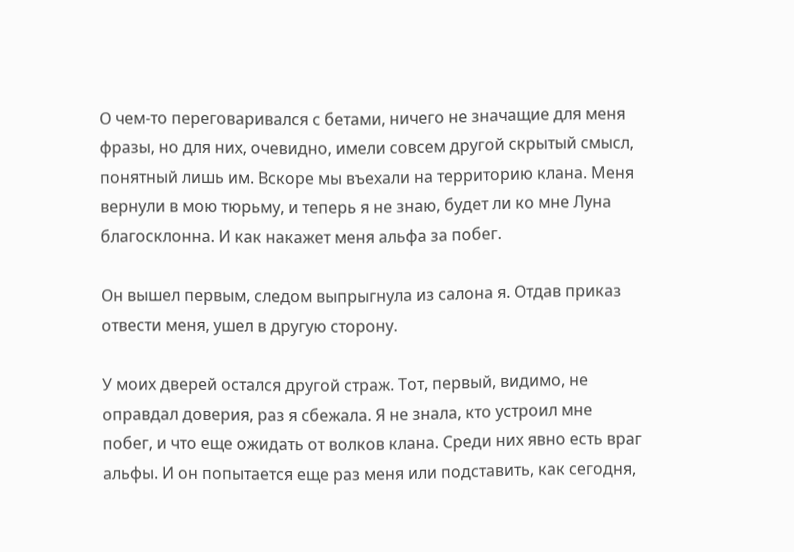О чем-то переговаривался с бетами, ничего не значащие для меня фразы, но для них, очевидно, имели совсем другой скрытый смысл, понятный лишь им. Вскоре мы въехали на территорию клана. Меня вернули в мою тюрьму, и теперь я не знаю, будет ли ко мне Луна благосклонна. И как накажет меня альфа за побег.

Он вышел первым, следом выпрыгнула из салона я. Отдав приказ отвести меня, ушел в другую сторону.

У моих дверей остался другой страж. Тот, первый, видимо, не оправдал доверия, раз я сбежала. Я не знала, кто устроил мне побег, и что еще ожидать от волков клана. Среди них явно есть враг альфы. И он попытается еще раз меня или подставить, как сегодня,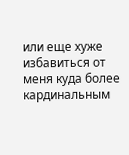или еще хуже избавиться от меня куда более кардинальным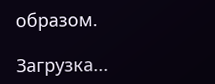образом.

Загрузка...